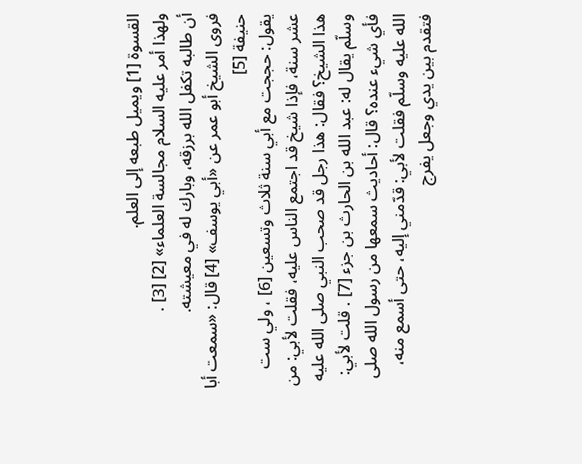القسوة [1] ويميل طبعه إلى العلم.
ولهذا أمر عليه السلام مجالسة العلماء» [2] [3] .
أن طالبه تكفل الله برزقه، وبارك له في معيشته.
فروى الشيخ أبو عمر عن «أبي يوسف» [4] قال: «سمعت أبا حنيفة [5]
يقول: حججت مع أبي سنة ثلاث وتسعين [6] ، ولي ست عشر سنة، فإذا شيخ قد اجتمع الناس عليه، فقلت لأبي: من هذا الشيخ؟ فقال: هذا رجل قد صحب النبي صلى الله عليه وسلّم يقال له: عبد الله بن الحارث بن جزء [7] . قلت لأبي: فأي شيء عنده؟ قال: أحاديث سمعها من رسول الله صلى الله عليه وسلّم فقلت لأبي: قدّمني إليه، حتى أسمع منه، فتقدم بين يدي وجعل يفرج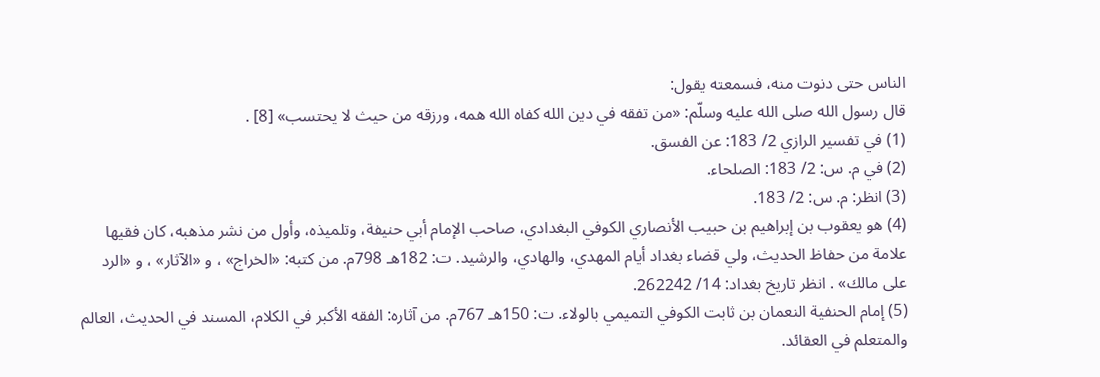الناس حتى دنوت منه، فسمعته يقول:
قال رسول الله صلى الله عليه وسلّم: «من تفقه في دين الله كفاه الله همه، ورزقه من حيث لا يحتسب» [8] .
(1) في تفسير الرازي 2/ 183: عن الفسق.
(2) في م. س: 2/ 183: الصلحاء.
(3) انظر: م. س: 2/ 183.
(4) هو يعقوب بن إبراهيم بن حبيب الأنصاري الكوفي البغدادي، صاحب الإمام أبي حنيفة، وتلميذه، وأول من نشر مذهبه، كان فقيها علامة من حفاظ الحديث، ولي قضاء بغداد أيام المهدي، والهادي، والرشيد. ت: 182هـ 798م. من كتبه: «الخراج» ، و «الآثار» ، و «الرد على مالك» . انظر تاريخ بغداد: 14/ 262242.
(5) إمام الحنفية النعمان بن ثابت الكوفي التميمي بالولاء. ت: 150هـ 767م. من آثاره: الفقه الأكبر في الكلام، المسند في الحديث، العالم والمتعلم في العقائد.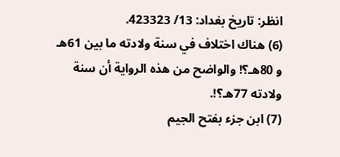انظر: تاريخ بغداد: 13/ 423323.
(6) هناك اختلاف في سنة ولادته ما بين 61هـ و 80هـ؟! والواضح من هذه الرواية أن سنة ولادته 77هـ؟!.
(7) ابن جزء بفتح الجيم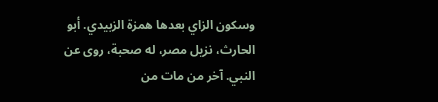وسكون الزاي بعدها همزة الزبيدي. أبو الحارث، نزيل مصر، له صحبة، روى عن النبي. آخر من مات من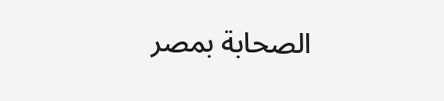الصحابة بمصر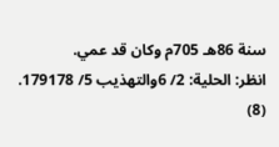سنة 86هـ 705م وكان قد عمي.
انظر: الحلية: 2/ 6والتهذيب 5/ 179178.
(8)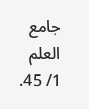جامع العلم 1/ 45.